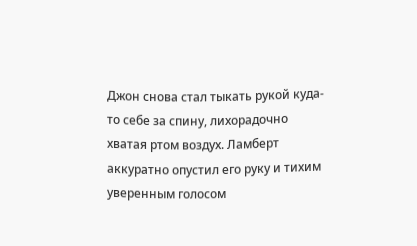Джон снова стал тыкать рукой куда-то себе за спину, лихорадочно хватая ртом воздух. Ламберт аккуратно опустил его руку и тихим уверенным голосом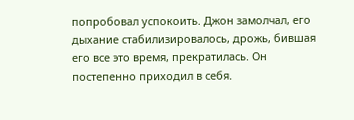попробовал успокоить. Джон замолчал, его дыхание стабилизировалось, дрожь, бившая его все это время, прекратилась. Он постепенно приходил в себя.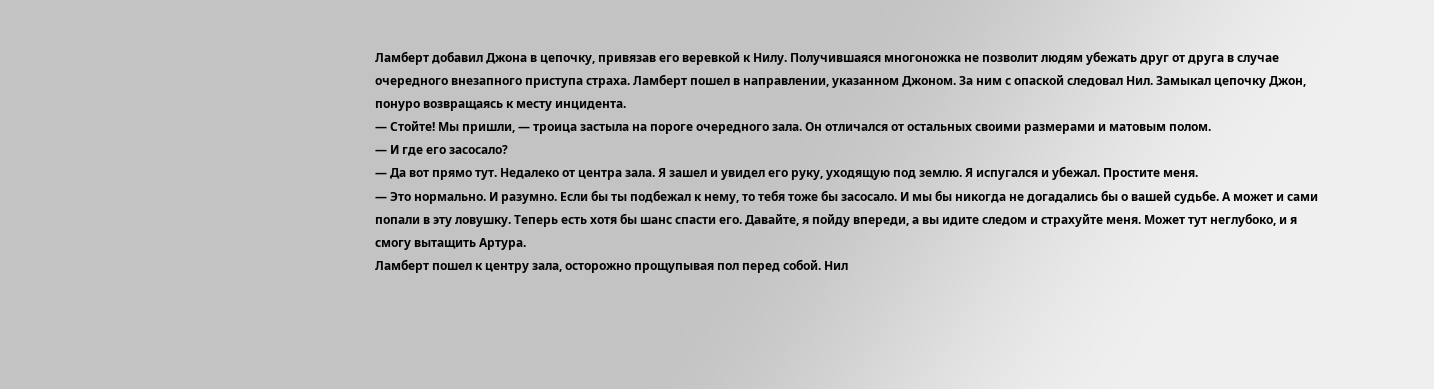Ламберт добавил Джона в цепочку, привязав его веревкой к Нилу. Получившаяся многоножка не позволит людям убежать друг от друга в случае очередного внезапного приступа страха. Ламберт пошел в направлении, указанном Джоном. За ним с опаской следовал Нил. Замыкал цепочку Джон, понуро возвращаясь к месту инцидента.
— Стойте! Мы пришли, — троица застыла на пороге очередного зала. Он отличался от остальных своими размерами и матовым полом.
— И где его засосало?
— Да вот прямо тут. Недалеко от центра зала. Я зашел и увидел его руку, уходящую под землю. Я испугался и убежал. Простите меня.
— Это нормально. И разумно. Если бы ты подбежал к нему, то тебя тоже бы засосало. И мы бы никогда не догадались бы о вашей судьбе. А может и сами попали в эту ловушку. Теперь есть хотя бы шанс спасти его. Давайте, я пойду впереди, а вы идите следом и страхуйте меня. Может тут неглубоко, и я смогу вытащить Артура.
Ламберт пошел к центру зала, осторожно прощупывая пол перед собой. Нил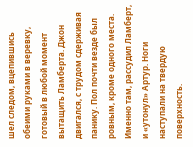шел следом, вцепившись обеими руками в веревку, готовый в любой момент вытащить Ламберта. Джон двигался, с трудом сдерживая панику. Пол почти везде был ровным, кроме одного места. Именно там, рассудил Ламберт, и «утонул» Артур. Ноги наступали на твердую поверхность.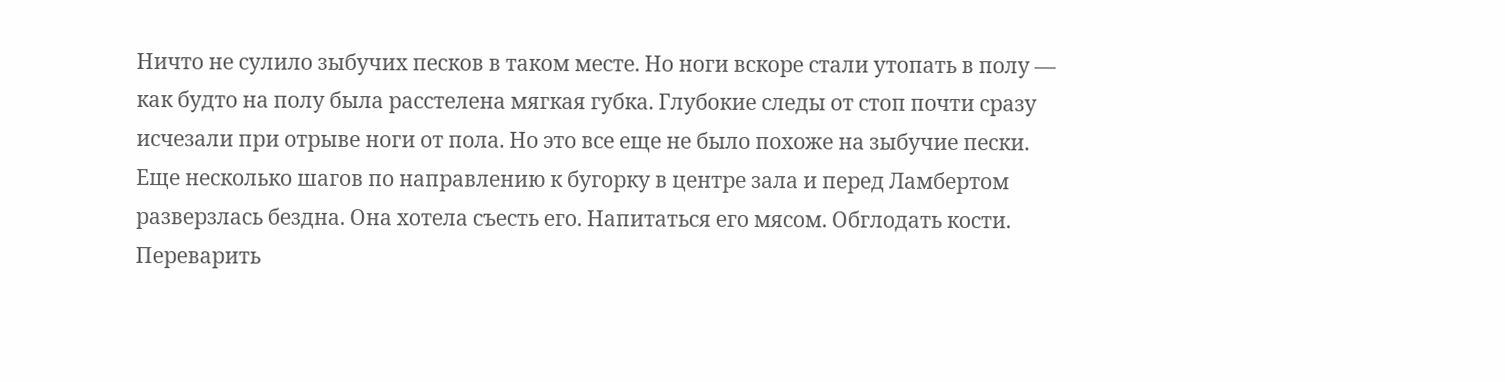Ничто не сулило зыбучих песков в таком месте. Но ноги вскоре стали утопать в полу — как будто на полу была расстелена мягкая губка. Глубокие следы от стоп почти сразу исчезали при отрыве ноги от пола. Но это все еще не было похоже на зыбучие пески. Еще несколько шагов по направлению к бугорку в центре зала и перед Ламбертом разверзлась бездна. Она хотела съесть его. Напитаться его мясом. Обглодать кости. Переварить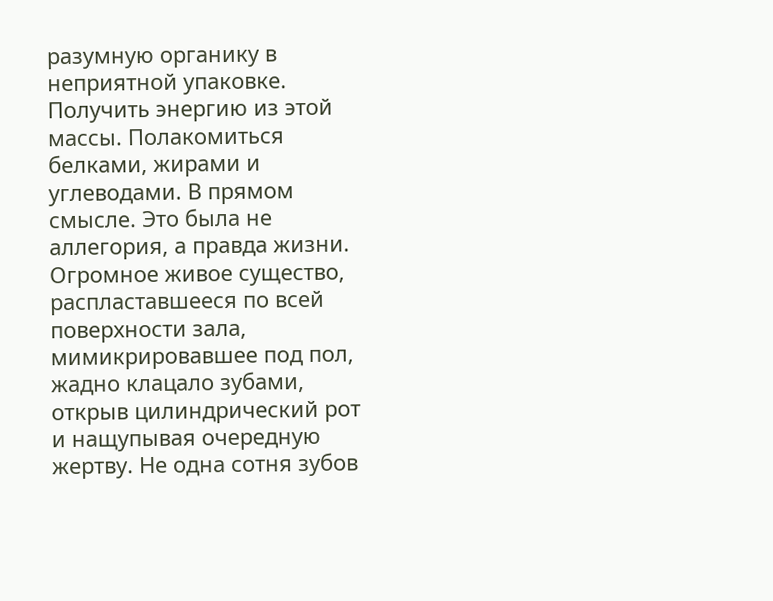разумную органику в неприятной упаковке. Получить энергию из этой массы. Полакомиться белками, жирами и углеводами. В прямом смысле. Это была не аллегория, а правда жизни. Огромное живое существо, распластавшееся по всей поверхности зала, мимикрировавшее под пол, жадно клацало зубами, открыв цилиндрический рот и нащупывая очередную жертву. Не одна сотня зубов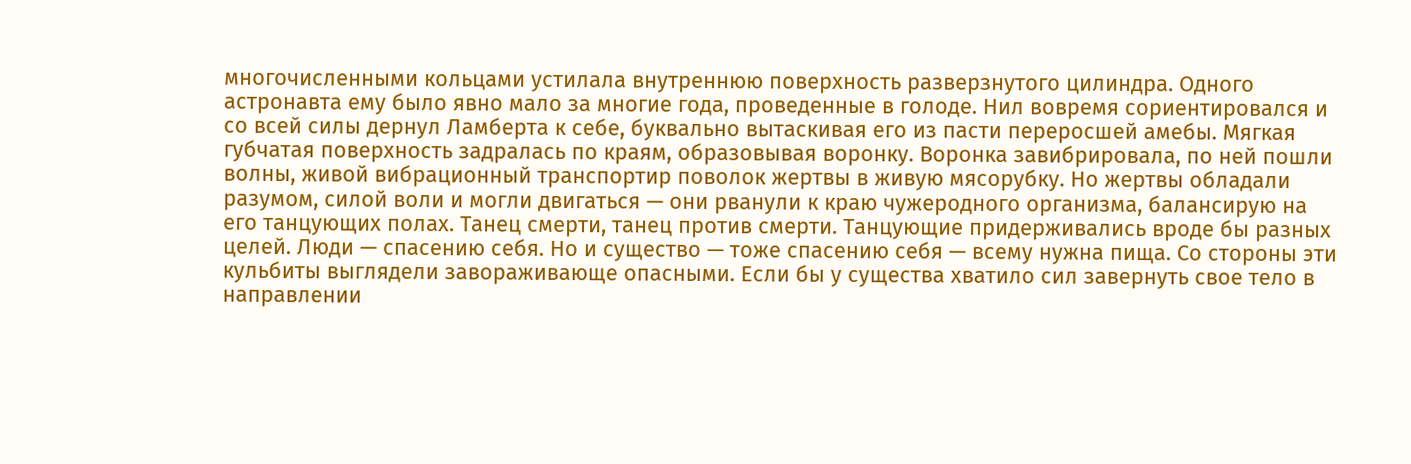многочисленными кольцами устилала внутреннюю поверхность разверзнутого цилиндра. Одного астронавта ему было явно мало за многие года, проведенные в голоде. Нил вовремя сориентировался и со всей силы дернул Ламберта к себе, буквально вытаскивая его из пасти переросшей амебы. Мягкая губчатая поверхность задралась по краям, образовывая воронку. Воронка завибрировала, по ней пошли волны, живой вибрационный транспортир поволок жертвы в живую мясорубку. Но жертвы обладали разумом, силой воли и могли двигаться — они рванули к краю чужеродного организма, балансирую на его танцующих полах. Танец смерти, танец против смерти. Танцующие придерживались вроде бы разных целей. Люди — спасению себя. Но и существо — тоже спасению себя — всему нужна пища. Со стороны эти кульбиты выглядели завораживающе опасными. Если бы у существа хватило сил завернуть свое тело в направлении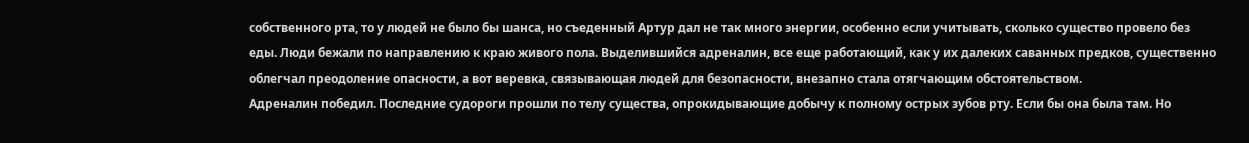собственного рта, то у людей не было бы шанса, но съеденный Артур дал не так много энергии, особенно если учитывать, сколько существо провело без еды. Люди бежали по направлению к краю живого пола. Выделившийся адреналин, все еще работающий, как у их далеких саванных предков, существенно облегчал преодоление опасности, а вот веревка, связывающая людей для безопасности, внезапно стала отягчающим обстоятельством.
Адреналин победил. Последние судороги прошли по телу существа, опрокидывающие добычу к полному острых зубов рту. Если бы она была там. Но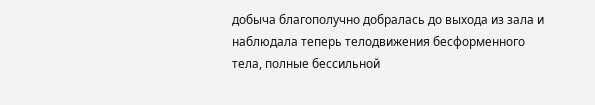добыча благополучно добралась до выхода из зала и наблюдала теперь телодвижения бесформенного тела, полные бессильной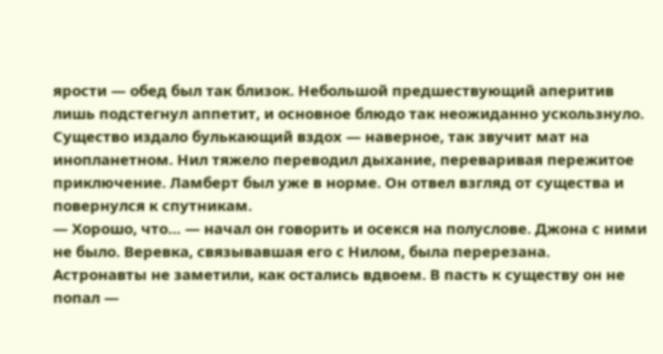ярости — обед был так близок. Небольшой предшествующий аперитив лишь подстегнул аппетит, и основное блюдо так неожиданно ускользнуло. Существо издало булькающий вздох — наверное, так звучит мат на инопланетном. Нил тяжело переводил дыхание, переваривая пережитое приключение. Ламберт был уже в норме. Он отвел взгляд от существа и повернулся к спутникам.
— Хорошо, что… — начал он говорить и осекся на полуслове. Джона с ними не было. Веревка, связывавшая его с Нилом, была перерезана. Астронавты не заметили, как остались вдвоем. В пасть к существу он не попал —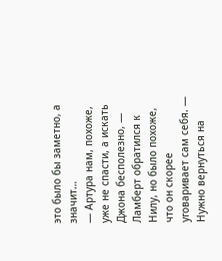это было бы заметно, а значит…
— Артура нам, похоже, уже не спасти, а искать Джона бесполезно, — Ламберт обратился к Нилу, но было похоже, что он скорее уговаривает сам себя. — Нужно вернуться на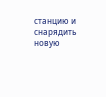станцию и снарядить новую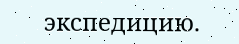экспедицию.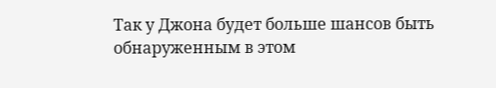Так у Джона будет больше шансов быть обнаруженным в этом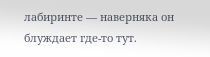лабиринте — наверняка он блуждает где-то тут.